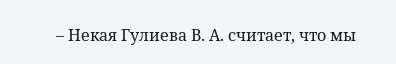– Некая Гулиева В. А. считает, что мы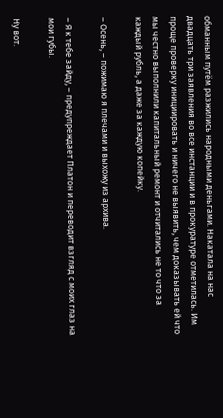обманным путём разжились народными деньгами. Накатала на нас двадцать три заявления во все инстанции и в прокуратуре отметилась. Им проще проверку инициировать и ничего не выявить, чем доказывать ей что мы честно выполнили капитальный ремонт и отчитались не то что за каждый рубль, а даже за каждую копейку.

– Осень, – пожимаю я плечами и выхожу из архива.

– Я к тебе зайду, – предупреждает Платон и переводит взгляд с моих глаз на мои губы.

Ну вот.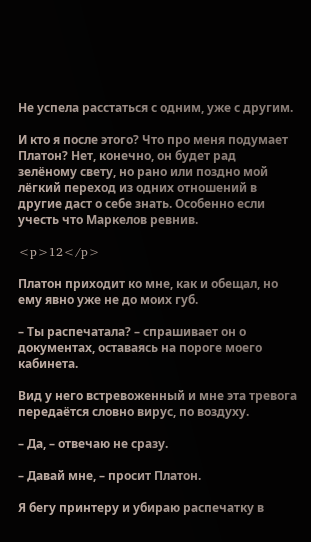Не успела расстаться с одним, уже с другим.

И кто я после этого? Что про меня подумает Платон? Нет, конечно, он будет рад зелёному свету, но рано или поздно мой лёгкий переход из одних отношений в другие даст о себе знать. Особенно если учесть что Маркелов ревнив.

<p>12</p>

Платон приходит ко мне, как и обещал, но ему явно уже не до моих губ.

– Ты распечатала? – спрашивает он о документах, оставаясь на пороге моего кабинета.

Вид у него встревоженный и мне эта тревога передаётся словно вирус, по воздуху.

– Да, – отвечаю не сразу.

– Давай мне, – просит Платон.

Я бегу принтеру и убираю распечатку в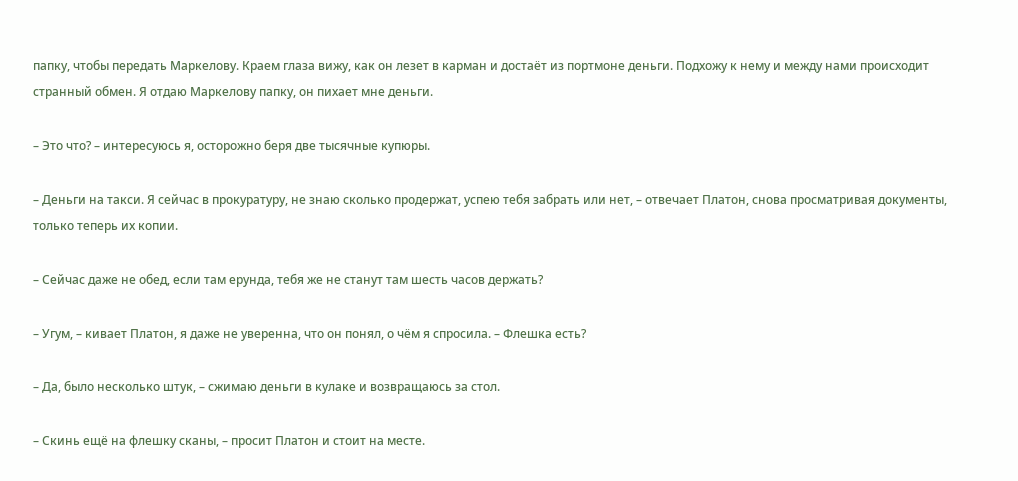папку, чтобы передать Маркелову. Краем глаза вижу, как он лезет в карман и достаёт из портмоне деньги. Подхожу к нему и между нами происходит странный обмен. Я отдаю Маркелову папку, он пихает мне деньги.

– Это что? – интересуюсь я, осторожно беря две тысячные купюры.

– Деньги на такси. Я сейчас в прокуратуру, не знаю сколько продержат, успею тебя забрать или нет, – отвечает Платон, снова просматривая документы, только теперь их копии.

– Сейчас даже не обед, если там ерунда, тебя же не станут там шесть часов держать?

– Угум, – кивает Платон, я даже не уверенна, что он понял, о чём я спросила. – Флешка есть?

– Да, было несколько штук, – сжимаю деньги в кулаке и возвращаюсь за стол.

– Скинь ещё на флешку сканы, – просит Платон и стоит на месте.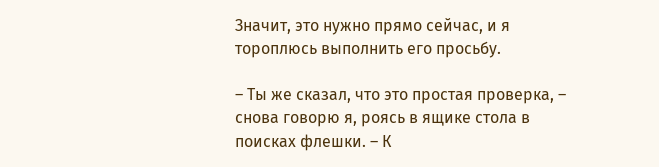Значит, это нужно прямо сейчас, и я тороплюсь выполнить его просьбу.

– Ты же сказал, что это простая проверка, – снова говорю я, роясь в ящике стола в поисках флешки. – К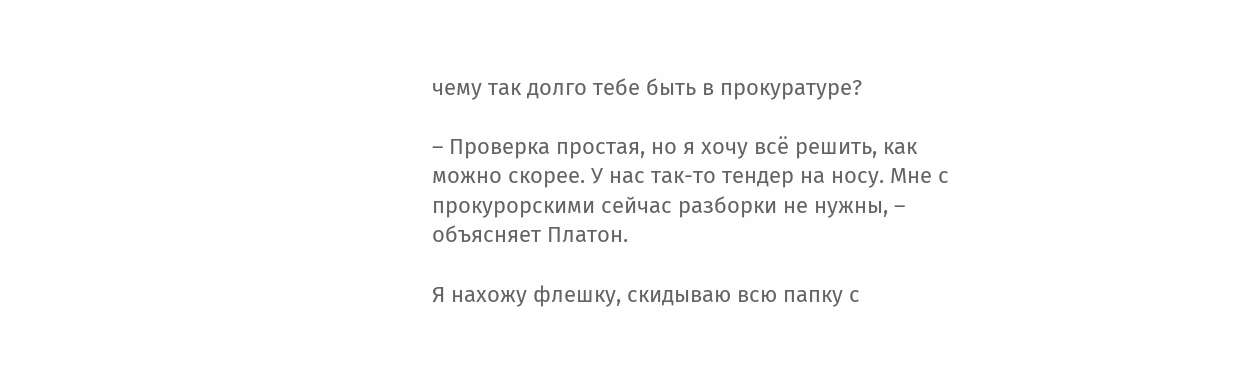чему так долго тебе быть в прокуратуре?

– Проверка простая, но я хочу всё решить, как можно скорее. У нас так-то тендер на носу. Мне с прокурорскими сейчас разборки не нужны, – объясняет Платон.

Я нахожу флешку, скидываю всю папку с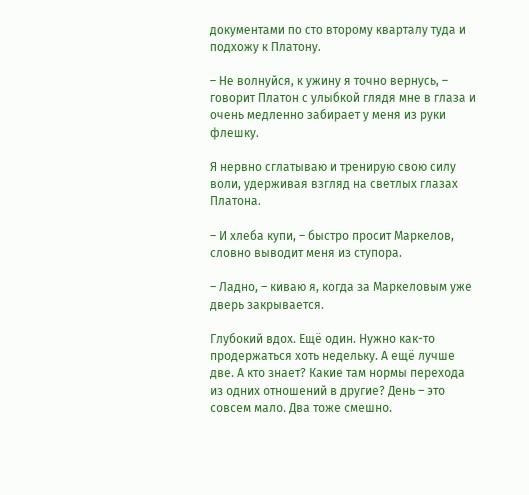документами по сто второму кварталу туда и подхожу к Платону.

– Не волнуйся, к ужину я точно вернусь, – говорит Платон с улыбкой глядя мне в глаза и очень медленно забирает у меня из руки флешку.

Я нервно сглатываю и тренирую свою силу воли, удерживая взгляд на светлых глазах Платона.

– И хлеба купи, – быстро просит Маркелов, словно выводит меня из ступора.

– Ладно, – киваю я, когда за Маркеловым уже дверь закрывается.

Глубокий вдох. Ещё один. Нужно как-то продержаться хоть недельку. А ещё лучше две. А кто знает? Какие там нормы перехода из одних отношений в другие? День – это совсем мало. Два тоже смешно.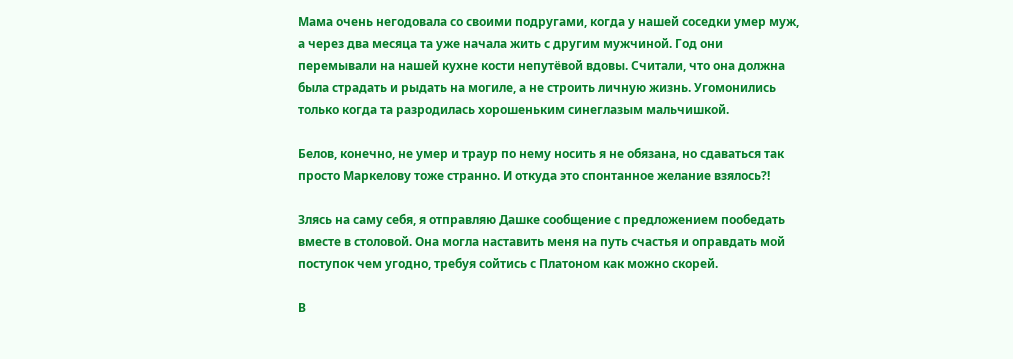Мама очень негодовала со своими подругами, когда у нашей соседки умер муж, а через два месяца та уже начала жить с другим мужчиной. Год они перемывали на нашей кухне кости непутёвой вдовы. Считали, что она должна была страдать и рыдать на могиле, а не строить личную жизнь. Угомонились только когда та разродилась хорошеньким синеглазым мальчишкой.

Белов, конечно, не умер и траур по нему носить я не обязана, но сдаваться так просто Маркелову тоже странно. И откуда это спонтанное желание взялось?!

Злясь на саму себя, я отправляю Дашке сообщение с предложением пообедать вместе в столовой. Она могла наставить меня на путь счастья и оправдать мой поступок чем угодно, требуя сойтись с Платоном как можно скорей.

В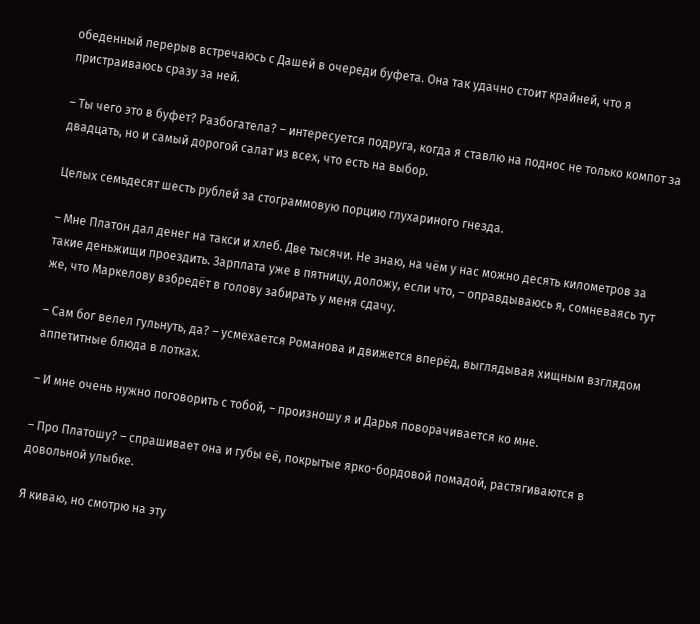обеденный перерыв встречаюсь с Дашей в очереди буфета. Она так удачно стоит крайней, что я пристраиваюсь сразу за ней.

– Ты чего это в буфет? Разбогатела? – интересуется подруга, когда я ставлю на поднос не только компот за двадцать, но и самый дорогой салат из всех, что есть на выбор.

Целых семьдесят шесть рублей за стограммовую порцию глухариного гнезда.

– Мне Платон дал денег на такси и хлеб. Две тысячи. Не знаю, на чём у нас можно десять километров за такие деньжищи проездить. Зарплата уже в пятницу, доложу, если что, – оправдываюсь я, сомневаясь тут же, что Маркелову взбредёт в голову забирать у меня сдачу.

– Сам бог велел гульнуть, да? – усмехается Романова и движется вперёд, выглядывая хищным взглядом аппетитные блюда в лотках.

– И мне очень нужно поговорить с тобой, – произношу я и Дарья поворачивается ко мне.

– Про Платошу? – спрашивает она и губы её, покрытые ярко-бордовой помадой, растягиваются в довольной улыбке.

Я киваю, но смотрю на эту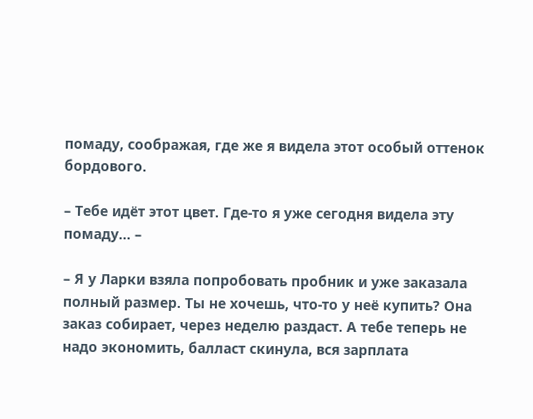помаду, соображая, где же я видела этот особый оттенок бордового.

– Тебе идёт этот цвет. Где-то я уже сегодня видела эту помаду... –

– Я у Ларки взяла попробовать пробник и уже заказала полный размер. Ты не хочешь, что-то у неё купить? Она заказ собирает, через неделю раздаст. А тебе теперь не надо экономить, балласт скинула, вся зарплата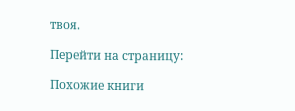твоя.

Перейти на страницу:

Похожие книги